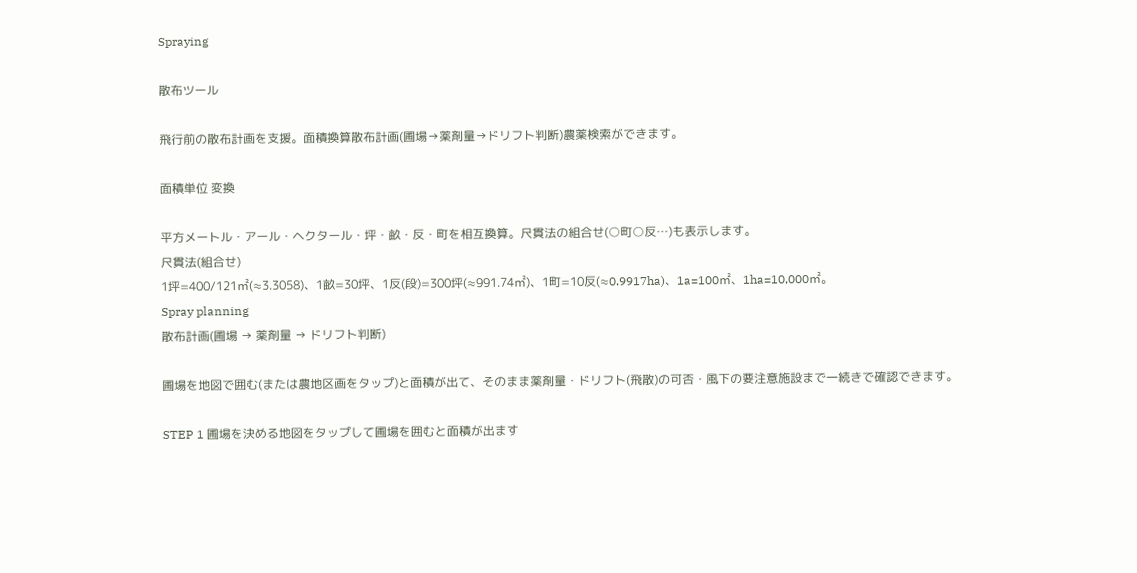Spraying

散布ツール

飛行前の散布計画を支援。面積換算散布計画(圃場→薬剤量→ドリフト判断)農薬検索ができます。

面積単位 変換

平方メートル・アール・ヘクタール・坪・畝・反・町を相互換算。尺貫法の組合せ(○町○反…)も表示します。
尺貫法(組合せ)
1坪=400/121㎡(≈3.3058)、1畝=30坪、1反(段)=300坪(≈991.74㎡)、1町=10反(≈0.9917ha)、1a=100㎡、1ha=10,000㎡。
Spray planning
散布計画(圃場 → 薬剤量 → ドリフト判断)

圃場を地図で囲む(または農地区画をタップ)と面積が出て、そのまま薬剤量・ドリフト(飛散)の可否・風下の要注意施設まで一続きで確認できます。

STEP 1 圃場を決める地図をタップして圃場を囲むと面積が出ます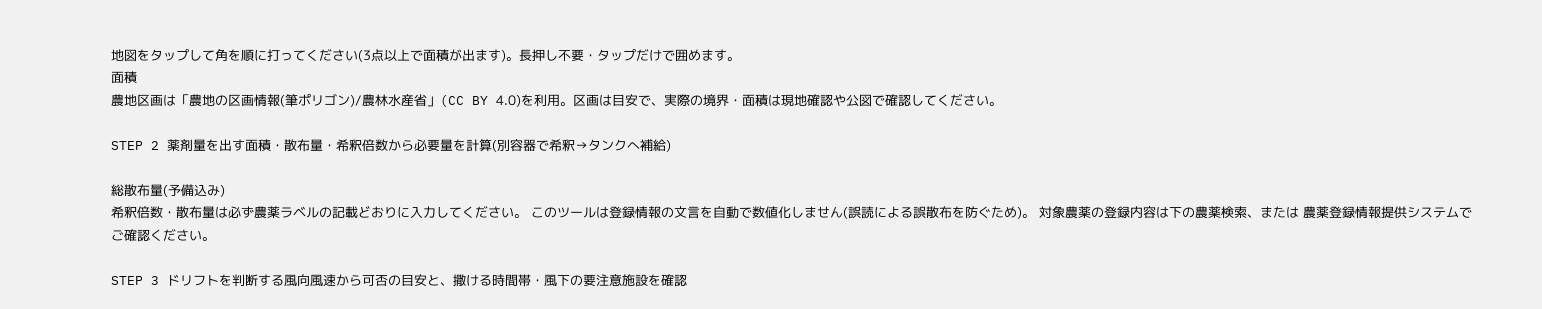地図をタップして角を順に打ってください(3点以上で面積が出ます)。長押し不要・タップだけで囲めます。
面積
農地区画は「農地の区画情報(筆ポリゴン)/農林水産省」(CC BY 4.0)を利用。区画は目安で、実際の境界・面積は現地確認や公図で確認してください。

STEP 2 薬剤量を出す面積・散布量・希釈倍数から必要量を計算(別容器で希釈→タンクへ補給)

総散布量(予備込み)
希釈倍数・散布量は必ず農薬ラベルの記載どおりに入力してください。 このツールは登録情報の文言を自動で数値化しません(誤読による誤散布を防ぐため)。 対象農薬の登録内容は下の農薬検索、または 農薬登録情報提供システムでご確認ください。

STEP 3 ドリフトを判断する風向風速から可否の目安と、撒ける時間帯・風下の要注意施設を確認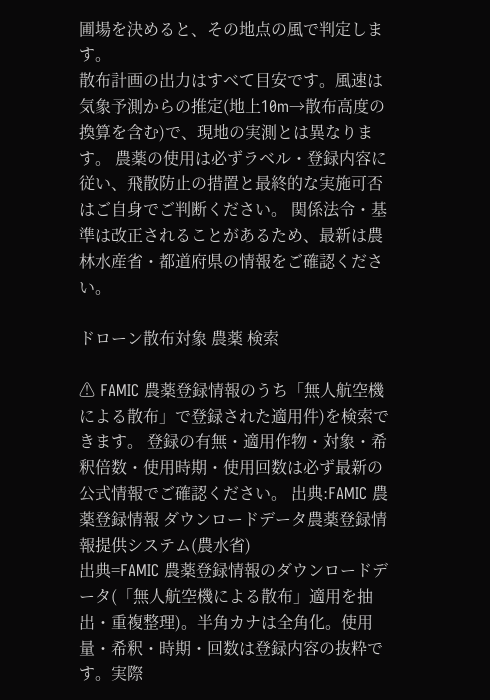圃場を決めると、その地点の風で判定します。
散布計画の出力はすべて目安です。風速は気象予測からの推定(地上10m→散布高度の換算を含む)で、現地の実測とは異なります。 農薬の使用は必ずラベル・登録内容に従い、飛散防止の措置と最終的な実施可否はご自身でご判断ください。 関係法令・基準は改正されることがあるため、最新は農林水産省・都道府県の情報をご確認ください。

ドローン散布対象 農薬 検索

⚠ FAMIC 農薬登録情報のうち「無人航空機による散布」で登録された適用件)を検索できます。 登録の有無・適用作物・対象・希釈倍数・使用時期・使用回数は必ず最新の公式情報でご確認ください。 出典:FAMIC 農薬登録情報 ダウンロードデータ農薬登録情報提供システム(農水省)
出典=FAMIC 農薬登録情報のダウンロードデータ(「無人航空機による散布」適用を抽出・重複整理)。半角カナは全角化。使用量・希釈・時期・回数は登録内容の抜粋です。実際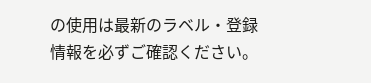の使用は最新のラベル・登録情報を必ずご確認ください。